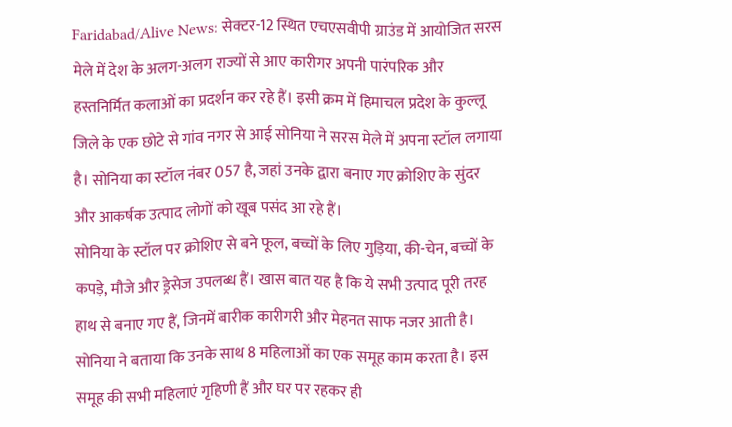Faridabad/Alive News: सेक्टर-12 स्थित एचएसवीपी ग्राउंड में आयोजित सरस मेले में देश के अलग-अलग राज्यों से आए कारीगर अपनी पारंपरिक और हस्तनिर्मित कलाओं का प्रदर्शन कर रहे हैं। इसी क्रम में हिमाचल प्रदेश के कुल्लू जिले के एक छोटे से गांव नगर से आई सोनिया ने सरस मेले में अपना स्टॉल लगाया है। सोनिया का स्टॉल नंबर 057 है, जहां उनके द्वारा बनाए गए क्रोशिए के सुंदर और आकर्षक उत्पाद लोगों को खूब पसंद आ रहे हैं।
सोनिया के स्टॉल पर क्रोशिए से बने फूल, बच्चों के लिए गुड़िया, की-चेन, बच्चों के कपड़े, मौजे और ड्रेसेज उपलब्ध हैं। खास बात यह है कि ये सभी उत्पाद पूरी तरह हाथ से बनाए गए हैं, जिनमें बारीक कारीगरी और मेहनत साफ नजर आती है।
सोनिया ने बताया कि उनके साथ 8 महिलाओं का एक समूह काम करता है। इस समूह की सभी महिलाएं गृहिणी हैं और घर पर रहकर ही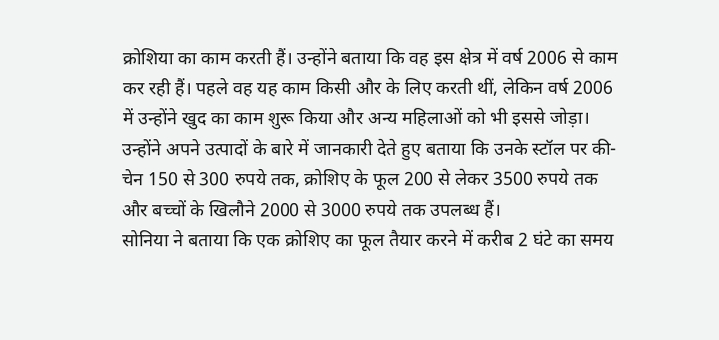क्रोशिया का काम करती हैं। उन्होंने बताया कि वह इस क्षेत्र में वर्ष 2006 से काम कर रही हैं। पहले वह यह काम किसी और के लिए करती थीं, लेकिन वर्ष 2006 में उन्होंने खुद का काम शुरू किया और अन्य महिलाओं को भी इससे जोड़ा।
उन्होंने अपने उत्पादों के बारे में जानकारी देते हुए बताया कि उनके स्टॉल पर की-चेन 150 से 300 रुपये तक, क्रोशिए के फूल 200 से लेकर 3500 रुपये तक और बच्चों के खिलौने 2000 से 3000 रुपये तक उपलब्ध हैं।
सोनिया ने बताया कि एक क्रोशिए का फूल तैयार करने में करीब 2 घंटे का समय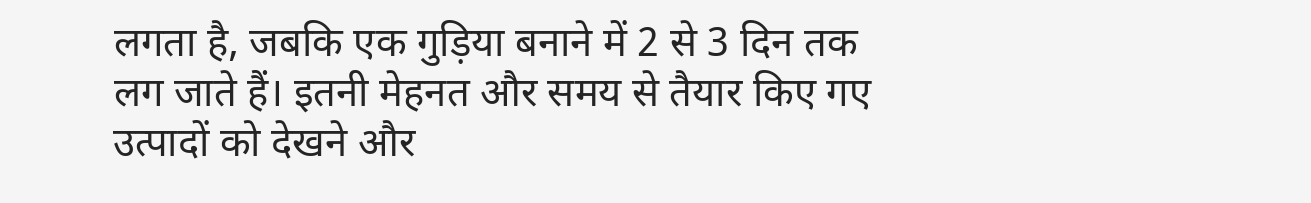लगता है, जबकि एक गुड़िया बनाने में 2 से 3 दिन तक लग जाते हैं। इतनी मेहनत और समय से तैयार किए गए उत्पादों को देखने और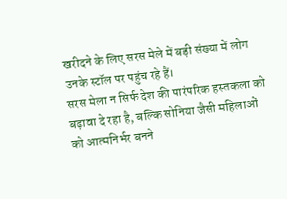खरीदने के लिए सरस मेले में बड़ी संख्या में लोग उनके स्टॉल पर पहुंच रहे हैं।
सरस मेला न सिर्फ देश की पारंपरिक हस्तकला को बढ़ावा दे रहा है, बल्कि सोनिया जैसी महिलाओं को आत्मनिर्भर बनने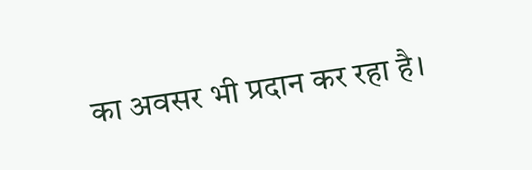का अवसर भी प्रदान कर रहा है।